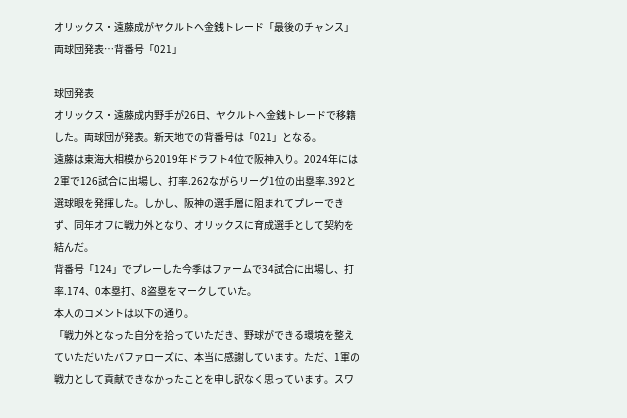オリックス・遠藤成がヤクルトへ金銭トレード「最後のチャンス」 両球団発表…背番号「021」

球団発表
オリックス・遠藤成内野手が26日、ヤクルトへ金銭トレードで移籍した。両球団が発表。新天地での背番号は「021」となる。
遠藤は東海大相模から2019年ドラフト4位で阪神入り。2024年には2軍で126試合に出場し、打率.262ながらリーグ1位の出塁率.392と選球眼を発揮した。しかし、阪神の選手層に阻まれてプレーできず、同年オフに戦力外となり、オリックスに育成選手として契約を結んだ。
背番号「124」でプレーした今季はファームで34試合に出場し、打率.174、0本塁打、8盗塁をマークしていた。
本人のコメントは以下の通り。
「戦力外となった自分を拾っていただき、野球ができる環境を整えていただいたバファローズに、本当に感謝しています。ただ、1軍の戦力として貢献できなかったことを申し訳なく思っています。スワ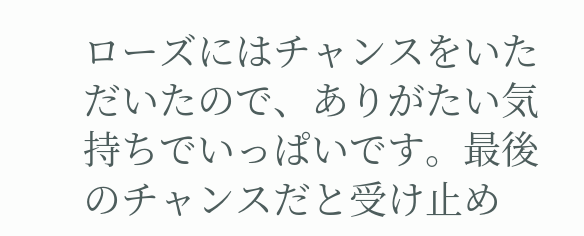ローズにはチャンスをいただいたので、ありがたい気持ちでいっぱいです。最後のチャンスだと受け止め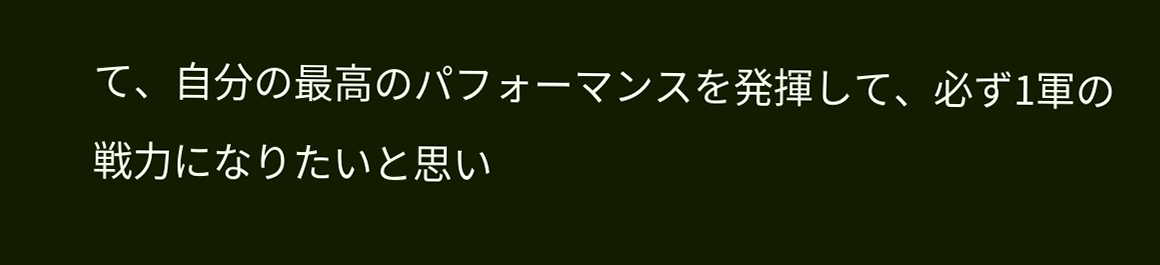て、自分の最高のパフォーマンスを発揮して、必ず1軍の戦力になりたいと思い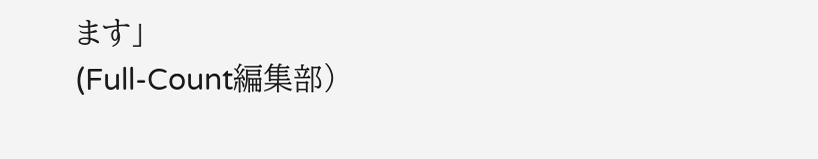ます」
(Full-Count編集部)